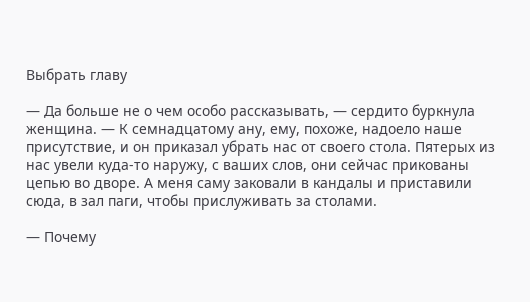Выбрать главу

— Да больше не о чем особо рассказывать, — сердито буркнула женщина. — К семнадцатому ану, ему, похоже, надоело наше присутствие, и он приказал убрать нас от своего стола. Пятерых из нас увели куда-то наружу, с ваших слов, они сейчас прикованы цепью во дворе. А меня саму заковали в кандалы и приставили сюда, в зал паги, чтобы прислуживать за столами.

— Почему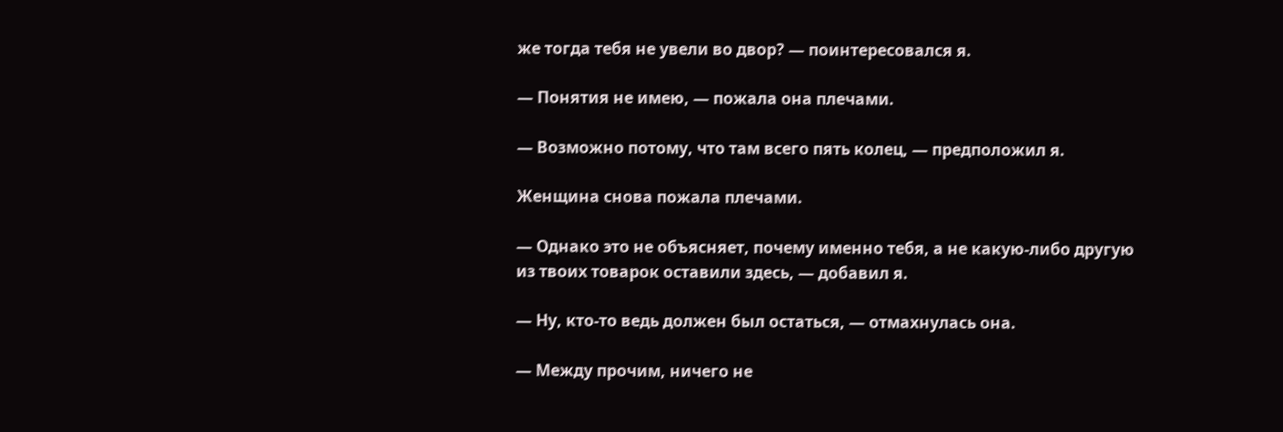же тогда тебя не увели во двор? — поинтересовался я.

— Понятия не имею, — пожала она плечами.

— Возможно потому, что там всего пять колец, — предположил я.

Женщина снова пожала плечами.

— Однако это не объясняет, почему именно тебя, а не какую-либо другую из твоих товарок оставили здесь, — добавил я.

— Ну, кто-то ведь должен был остаться, — отмахнулась она.

— Между прочим, ничего не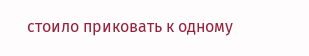стоило приковать к одному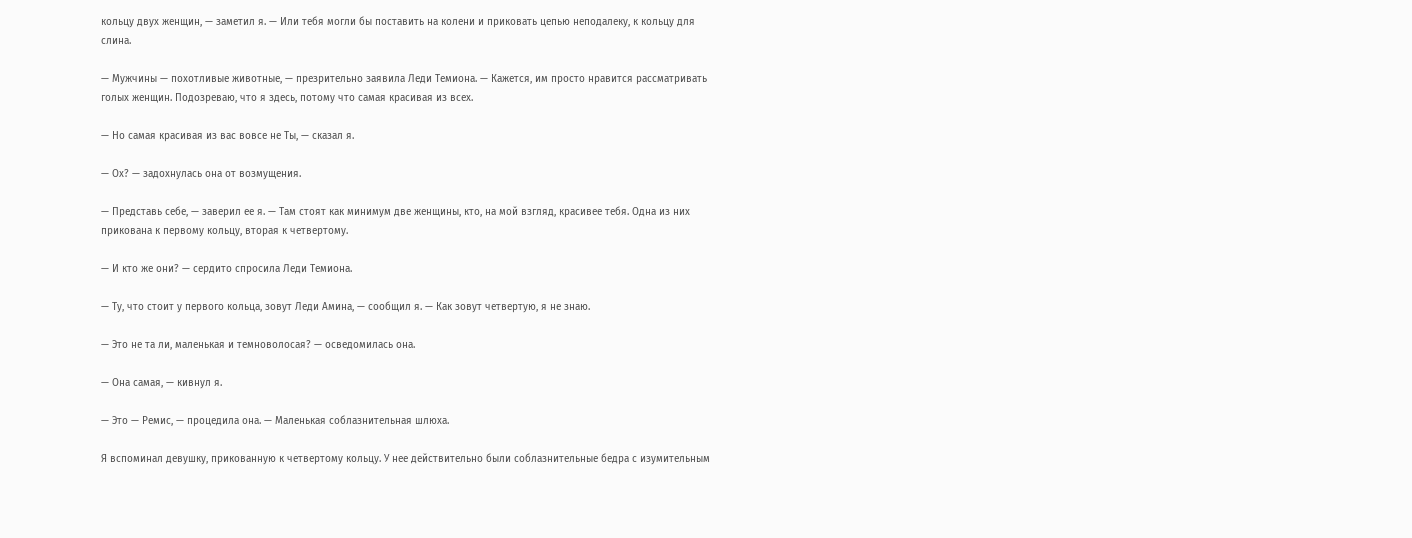кольцу двух женщин, — заметил я. — Или тебя могли бы поставить на колени и приковать цепью неподалеку, к кольцу для слина.

— Мужчины — похотливые животные, — презрительно заявила Леди Темиона. — Кажется, им просто нравится рассматривать голых женщин. Подозреваю, что я здесь, потому что самая красивая из всех.

— Но самая красивая из вас вовсе не Ты, — сказал я.

— Ох? — задохнулась она от возмущения.

— Представь себе, — заверил ее я. — Там стоят как минимум две женщины, кто, на мой взгляд, красивее тебя. Одна из них прикована к первому кольцу, вторая к четвертому.

— И кто же они? — сердито спросила Леди Темиона.

— Ту, что стоит у первого кольца, зовут Леди Амина, — сообщил я. — Как зовут четвертую, я не знаю.

— Это не та ли, маленькая и темноволосая? — осведомилась она.

— Она самая, — кивнул я.

— Это — Ремис, — процедила она. — Маленькая соблазнительная шлюха.

Я вспоминал девушку, прикованную к четвертому кольцу. У нее действительно были соблазнительные бедра с изумительным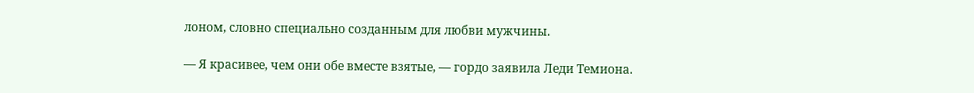лоном, словно специально созданным для любви мужчины.

— Я красивее, чем они обе вместе взятые, — гордо заявила Леди Темиона.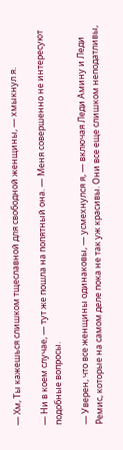— Хм, Ты кажешься слишком тщеславной для свободной женщины, — хмыкнул я.

— Ни в коем случае, — тут же пошла на попятный она. — Меня совершенно не интересуют подобные вопросы.

— Уверен, что все женщины одинаковы, — усмехнулся я, — включая Леди Амину и Леди Ремис, которые на самом деле пока не так уж красивы. Они все еще слишком неподатливы,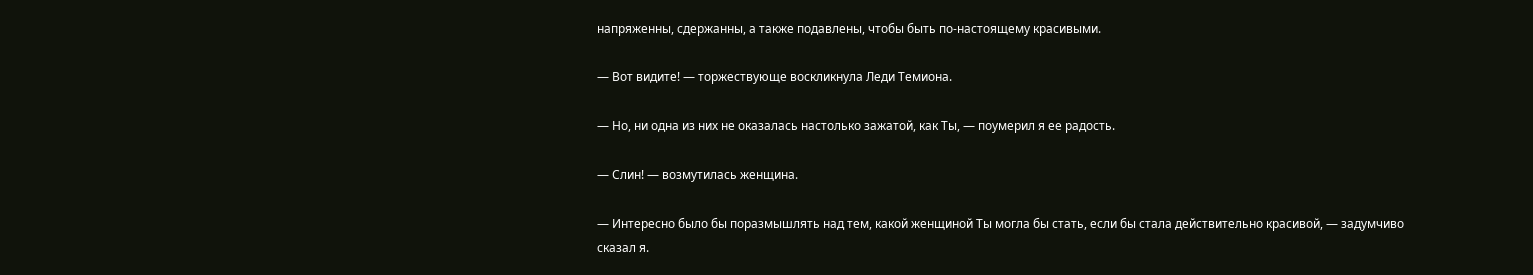напряженны, сдержанны, а также подавлены, чтобы быть по-настоящему красивыми.

— Вот видите! — торжествующе воскликнула Леди Темиона.

— Но, ни одна из них не оказалась настолько зажатой, как Ты, — поумерил я ее радость.

— Слин! — возмутилась женщина.

— Интересно было бы поразмышлять над тем, какой женщиной Ты могла бы стать, если бы стала действительно красивой, — задумчиво сказал я.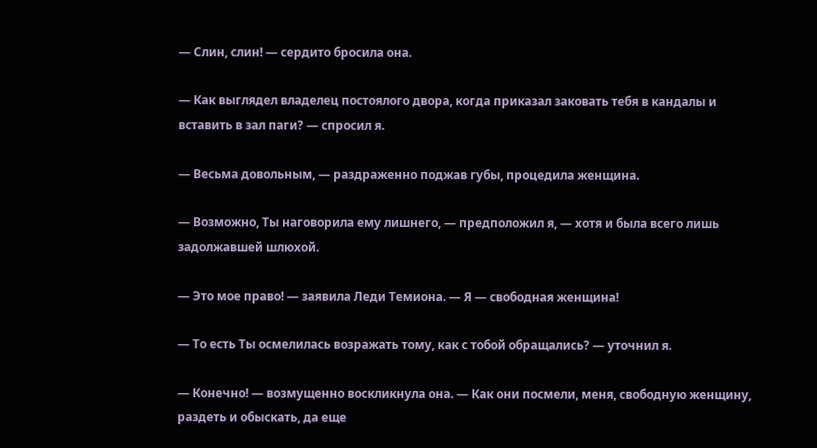— Слин, слин! — сердито бросила она.

— Как выглядел владелец постоялого двора, когда приказал заковать тебя в кандалы и вставить в зал паги? — спросил я.

— Весьма довольным, — раздраженно поджав губы, процедила женщина.

— Возможно, Ты наговорила ему лишнего, — предположил я, — хотя и была всего лишь задолжавшей шлюхой.

— Это мое право! — заявила Леди Темиона. — Я — свободная женщина!

— То есть Ты осмелилась возражать тому, как с тобой обращались? — уточнил я.

— Конечно! — возмущенно воскликнула она. — Как они посмели, меня, свободную женщину, раздеть и обыскать, да еще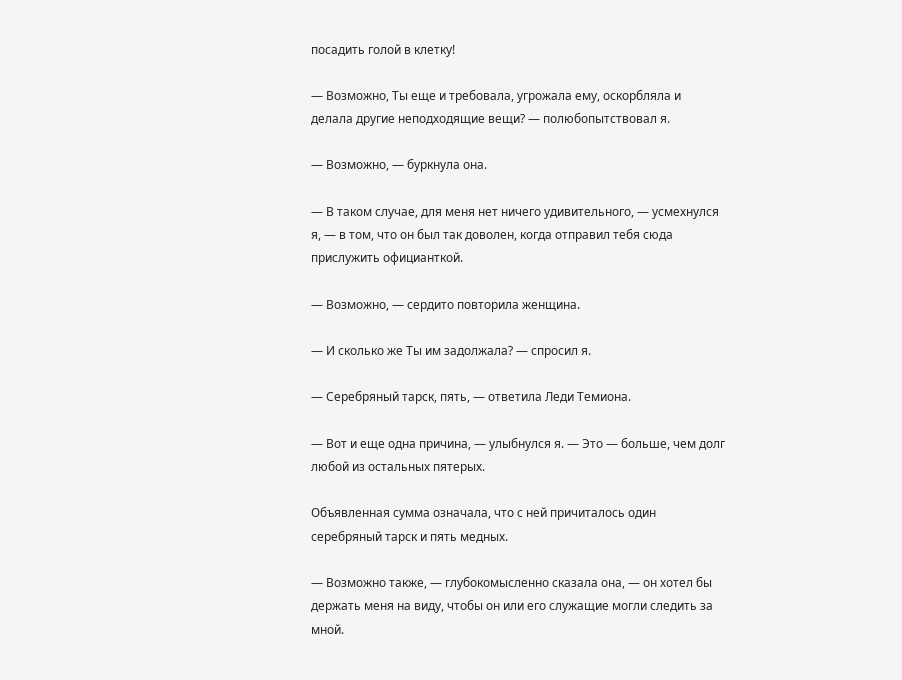посадить голой в клетку!

— Возможно, Ты еще и требовала, угрожала ему, оскорбляла и делала другие неподходящие вещи? — полюбопытствовал я.

— Возможно, — буркнула она.

— В таком случае, для меня нет ничего удивительного, — усмехнулся я, — в том, что он был так доволен, когда отправил тебя сюда прислужить официанткой.

— Возможно, — сердито повторила женщина.

— И сколько же Ты им задолжала? — спросил я.

— Серебряный тарск, пять, — ответила Леди Темиона.

— Вот и еще одна причина, — улыбнулся я. — Это — больше, чем долг любой из остальных пятерых.

Объявленная сумма означала, что с ней причиталось один серебряный тарск и пять медных.

— Возможно также, — глубокомысленно сказала она, — он хотел бы держать меня на виду, чтобы он или его служащие могли следить за мной.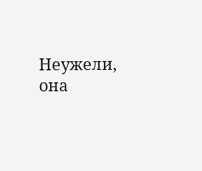Неужели, она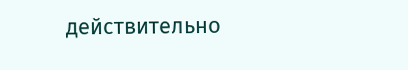действительно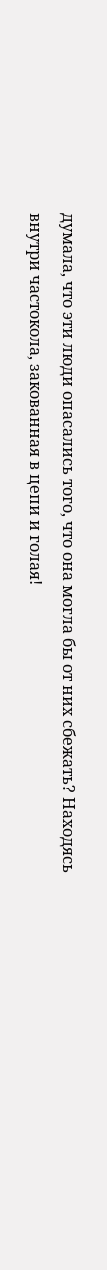думала, что эти люди опасались того, что она могла бы от них сбежать? Находясь внутри частокола, закованная в цепи и голая!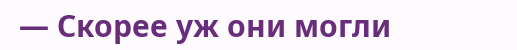— Скорее уж они могли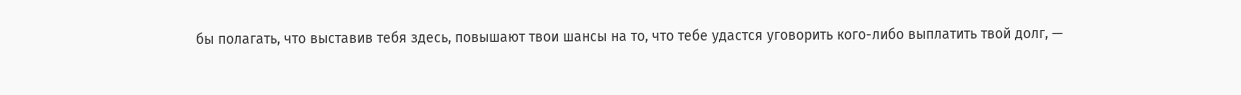бы полагать, что выставив тебя здесь, повышают твои шансы на то, что тебе удастся уговорить кого-либо выплатить твой долг, —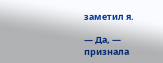заметил я.

— Да, — признала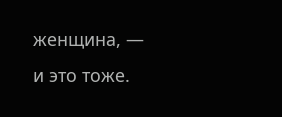женщина, — и это тоже.